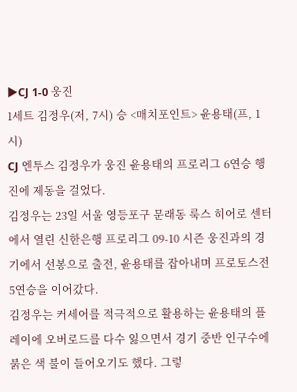▶CJ 1-0 웅진
1세트 김정우(저, 7시) 승 <매치포인트> 윤용태(프, 1시)
CJ 엔투스 김정우가 웅진 윤용태의 프로리그 6연승 행진에 제동을 걸었다.
김정우는 23일 서울 영등포구 문래동 룩스 히어로 센터에서 열린 신한은행 프로리그 09-10 시즌 웅진과의 경기에서 선봉으로 출전, 윤용태를 잡아내며 프로토스전 5연승을 이어갔다.
김정우는 커세어를 적극적으로 활용하는 윤용태의 플레이에 오버로드를 다수 잃으면서 경기 중반 인구수에 붉은 색 불이 들어오기도 했다. 그렇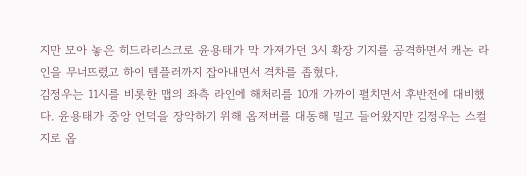지만 모아 놓은 히드라리스크로 윤용태가 막 가져가던 3시 확장 기지를 공격하면서 캐논 라인을 무너뜨렸고 하이 템플러까지 잡아내면서 격차를 좁혔다.
김정우는 11시를 비롯한 맵의 좌측 라인에 해처리를 10개 가까이 펼치면서 후반전에 대비했다. 윤용태가 중앙 언덕을 장악하기 위해 옵저버를 대동해 밀고 들어왔지만 김정우는 스컬지로 옵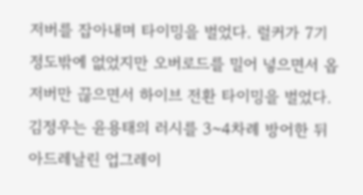저버를 잡아내며 타이밍을 벌었다. 럴커가 7기 정도밖에 없었지만 오버로드를 밀어 넣으면서 옵저버만 끊으면서 하이브 전환 타이밍을 벌었다.
김정우는 윤용태의 러시를 3~4차례 방어한 뒤 아드레날린 업그레이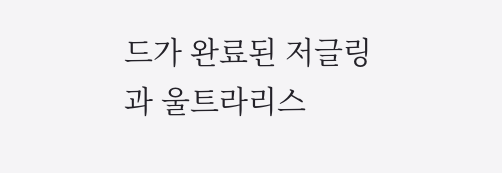드가 완료된 저글링과 울트라리스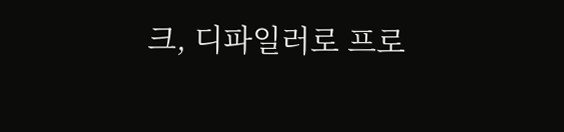크, 디파일러로 프로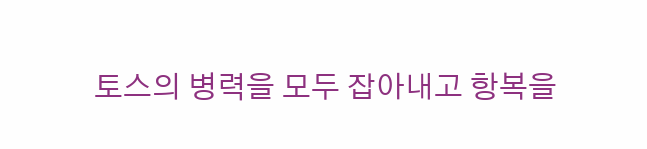토스의 병력을 모두 잡아내고 항복을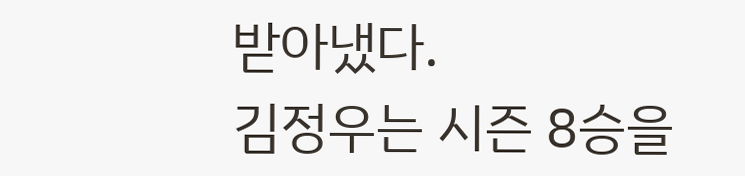받아냈다.
김정우는 시즌 8승을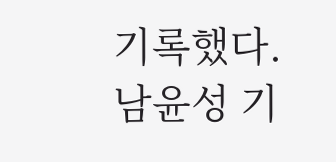기록했다.
남윤성 기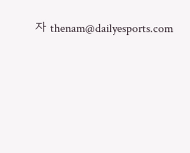자 thenam@dailyesports.com